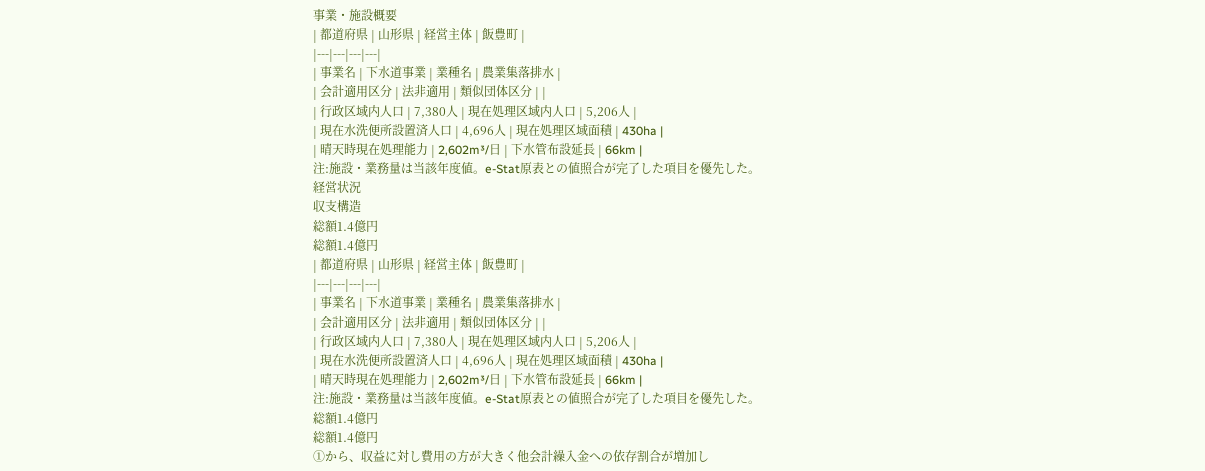事業・施設概要
| 都道府県 | 山形県 | 経営主体 | 飯豊町 |
|---|---|---|---|
| 事業名 | 下水道事業 | 業種名 | 農業集落排水 |
| 会計適用区分 | 法非適用 | 類似団体区分 | |
| 行政区域内人口 | 7,380人 | 現在処理区域内人口 | 5,206人 |
| 現在水洗便所設置済人口 | 4,696人 | 現在処理区域面積 | 430ha |
| 晴天時現在処理能力 | 2,602m³/日 | 下水管布設延長 | 66km |
注:施設・業務量は当該年度値。e-Stat原表との値照合が完了した項目を優先した。
経営状況
収支構造
総額1.4億円
総額1.4億円
| 都道府県 | 山形県 | 経営主体 | 飯豊町 |
|---|---|---|---|
| 事業名 | 下水道事業 | 業種名 | 農業集落排水 |
| 会計適用区分 | 法非適用 | 類似団体区分 | |
| 行政区域内人口 | 7,380人 | 現在処理区域内人口 | 5,206人 |
| 現在水洗便所設置済人口 | 4,696人 | 現在処理区域面積 | 430ha |
| 晴天時現在処理能力 | 2,602m³/日 | 下水管布設延長 | 66km |
注:施設・業務量は当該年度値。e-Stat原表との値照合が完了した項目を優先した。
総額1.4億円
総額1.4億円
①から、収益に対し費用の方が大きく他会計繰入金への依存割合が増加し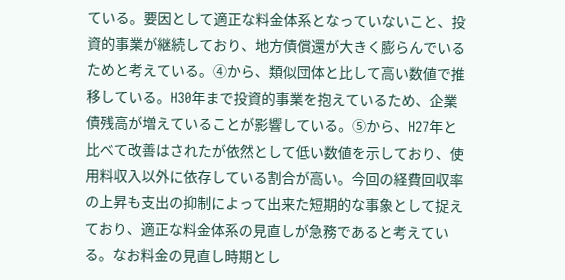ている。要因として適正な料金体系となっていないこと、投資的事業が継続しており、地方債償還が大きく膨らんでいるためと考えている。④から、類似団体と比して高い数値で推移している。H30年まで投資的事業を抱えているため、企業債残高が増えていることが影響している。⑤から、H27年と比べて改善はされたが依然として低い数値を示しており、使用料収入以外に依存している割合が高い。今回の経費回収率の上昇も支出の抑制によって出来た短期的な事象として捉えており、適正な料金体系の見直しが急務であると考えている。なお料金の見直し時期とし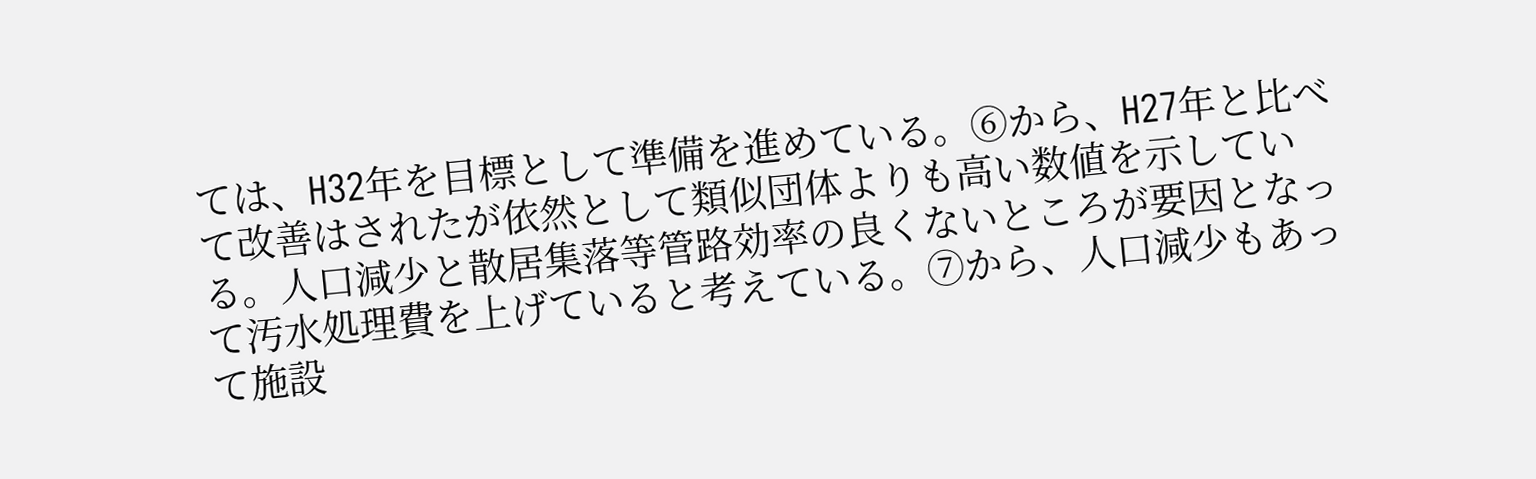ては、H32年を目標として準備を進めている。⑥から、H27年と比べて改善はされたが依然として類似団体よりも高い数値を示している。人口減少と散居集落等管路効率の良くないところが要因となって汚水処理費を上げていると考えている。⑦から、人口減少もあって施設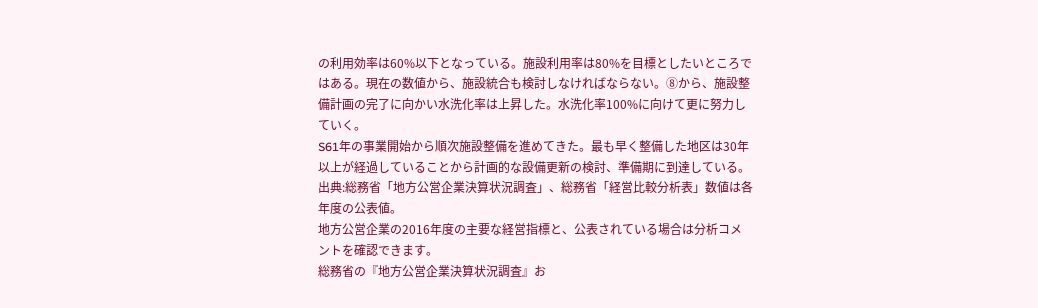の利用効率は60%以下となっている。施設利用率は80%を目標としたいところではある。現在の数値から、施設統合も検討しなければならない。⑧から、施設整備計画の完了に向かい水洗化率は上昇した。水洗化率100%に向けて更に努力していく。
S61年の事業開始から順次施設整備を進めてきた。最も早く整備した地区は30年以上が経過していることから計画的な設備更新の検討、準備期に到達している。
出典:総務省「地方公営企業決算状況調査」、総務省「経営比較分析表」数値は各年度の公表値。
地方公営企業の2016年度の主要な経営指標と、公表されている場合は分析コメントを確認できます。
総務省の『地方公営企業決算状況調査』お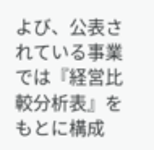よび、公表されている事業では『経営比較分析表』をもとに構成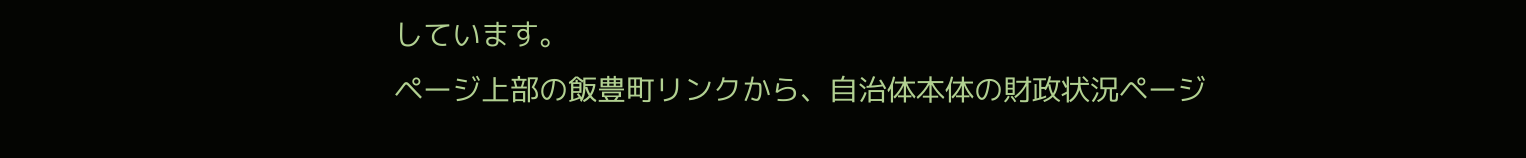しています。
ページ上部の飯豊町リンクから、自治体本体の財政状況ページ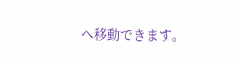へ移動できます。